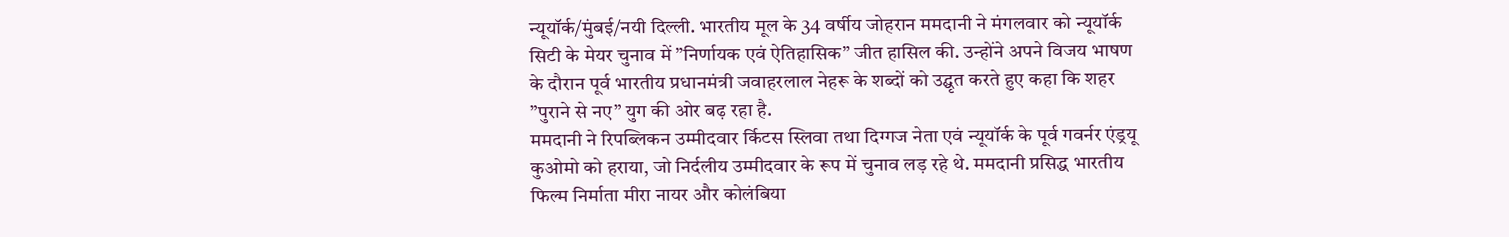न्यूयॉर्क/मुंबई/नयी दिल्ली. भारतीय मूल के 34 वर्षीय जोहरान ममदानी ने मंगलवार को न्यूयॉर्क सिटी के मेयर चुनाव में ”निर्णायक एवं ऐतिहासिक” जीत हासिल की. उन्होंने अपने विजय भाषण के दौरान पूर्व भारतीय प्रधानमंत्री जवाहरलाल नेहरू के शब्दों को उद्घृत करते हुए कहा कि शहर ”पुराने से नए” युग की ओर बढ़ रहा है.
ममदानी ने रिपब्लिकन उम्मीदवार र्किटस स्लिवा तथा दिग्गज नेता एवं न्यूयॉर्क के पूर्व गवर्नर एंड्रयू कुओमो को हराया, जो निर्दलीय उम्मीदवार के रूप में चुनाव लड़ रहे थे. ममदानी प्रसिद्ध भारतीय फिल्म निर्माता मीरा नायर और कोलंबिया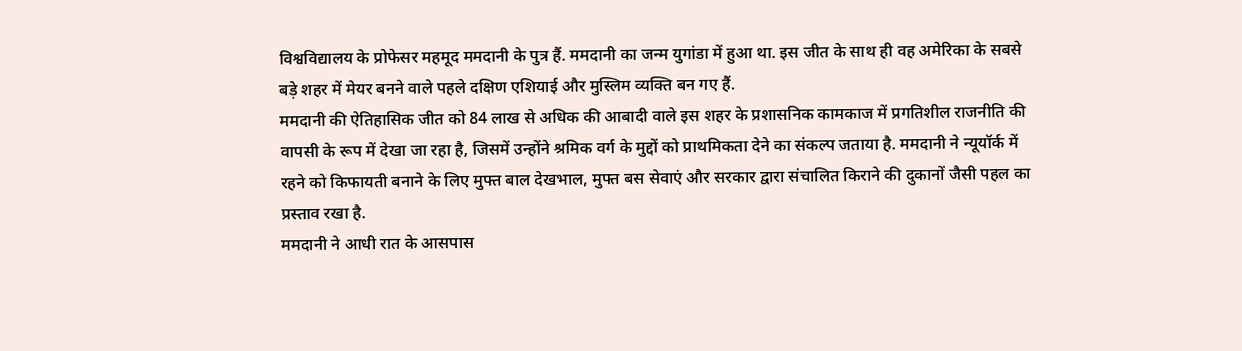विश्वविद्यालय के प्रोफेसर महमूद ममदानी के पुत्र हैं. ममदानी का जन्म युगांडा में हुआ था. इस जीत के साथ ही वह अमेरिका के सबसे बड़े शहर में मेयर बनने वाले पहले दक्षिण एशियाई और मुस्लिम व्यक्ति बन गए हैं.
ममदानी की ऐतिहासिक जीत को 84 लाख से अधिक की आबादी वाले इस शहर के प्रशासनिक कामकाज में प्रगतिशील राजनीति की वापसी के रूप में देखा जा रहा है, जिसमें उन्होंने श्रमिक वर्ग के मुद्दों को प्राथमिकता देने का संकल्प जताया है. ममदानी ने न्यूयॉर्क में रहने को किफायती बनाने के लिए मुफ्त बाल देखभाल, मुफ्त बस सेवाएं और सरकार द्वारा संचालित किराने की दुकानों जैसी पहल का प्रस्ताव रखा है.
ममदानी ने आधी रात के आसपास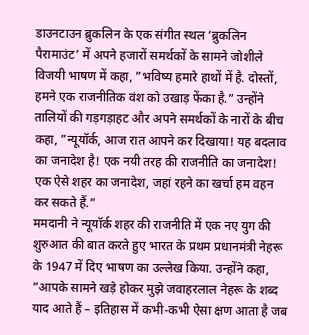डाउनटाउन ब्रुकलिन के एक संगीत स्थल ‘ब्रुकलिन पैरामाउंट’ में अपने हजारों समर्थकों के सामने जोशीले विजयी भाषण में कहा, ”भविष्य हमारे हाथों में है. दोस्तों, हमने एक राजनीतिक वंश को उखाड़ फेंका है.” उन्होंने तालियों की गड़गड़ाहट और अपने समर्थकों के नारों के बीच कहा, ”न्यूयॉर्क, आज रात आपने कर दिखाया! यह बदलाव का जनादेश है! एक नयी तरह की राजनीति का जनादेश! एक ऐसे शहर का जनादेश, जहां रहने का खर्चा हम वहन कर सकते हैं.”
ममदानी ने न्यूयॉर्क शहर की राजनीति में एक नए युग की शुरुआत की बात करते हुए भारत के प्रथम प्रधानमंत्री नेहरू के 1947 में दिए भाषण का उल्लेख किया. उन्होंने कहा, ”आपके सामने खड़े होकर मुझे जवाहरलाल नेहरू के शब्द याद आते हैं – इतिहास में कभी-कभी ऐसा क्षण आता है जब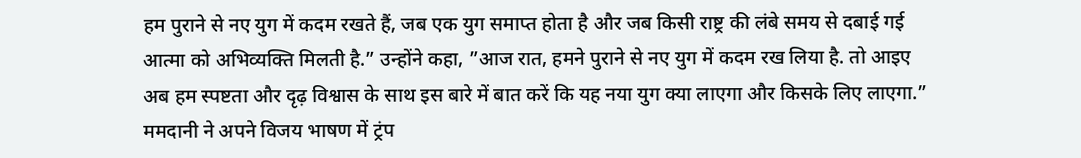हम पुराने से नए युग में कदम रखते हैं, जब एक युग समाप्त होता है और जब किसी राष्ट्र की लंबे समय से दबाई गई आत्मा को अभिव्यक्ति मिलती है.” उन्होंने कहा, ”आज रात, हमने पुराने से नए युग में कदम रख लिया है. तो आइए अब हम स्पष्टता और दृढ़ विश्वास के साथ इस बारे में बात करें कि यह नया युग क्या लाएगा और किसके लिए लाएगा.” ममदानी ने अपने विजय भाषण में ट्रंप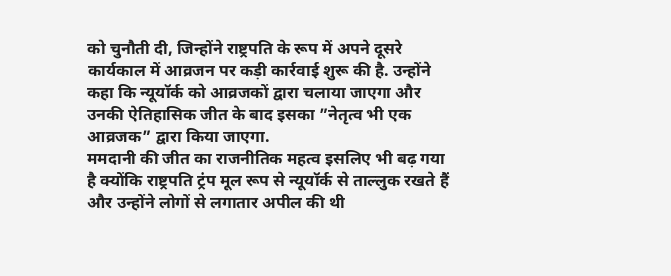को चुनौती दी, जिन्होंने राष्ट्रपति के रूप में अपने दूसरे कार्यकाल में आव्रजन पर कड़ी कार्रवाई शुरू की है. उन्होंने कहा कि न्यूयॉर्क को आव्रजकों द्वारा चलाया जाएगा और उनकी ऐतिहासिक जीत के बाद इसका ”नेतृत्व भी एक आव्रजक” द्वारा किया जाएगा.
ममदानी की जीत का राजनीतिक महत्व इसलिए भी बढ़ गया है क्योंकि राष्ट्रपति ट्रंप मूल रूप से न्यूयॉर्क से ताल्लुक रखते हैं और उन्होंने लोगों से लगातार अपील की थी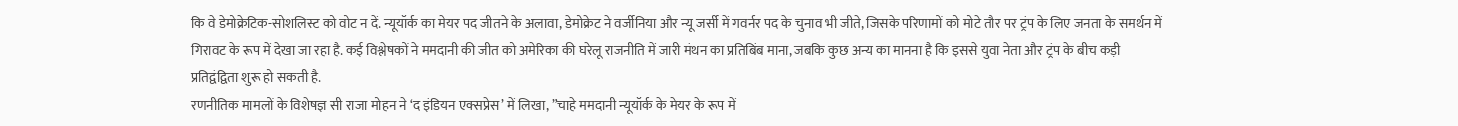कि वे डेमोक्रेटिक-सोशलिस्ट को वोट न दें. न्यूयॉर्क का मेयर पद जीतने के अलावा, डेमोक्रेट ने वर्जीनिया और न्यू जर्सी में गवर्नर पद के चुनाव भी जीते, जिसके परिणामों को मोटे तौर पर ट्रंप के लिए जनता के समर्थन में गिरावट के रूप में देखा जा रहा है. कई विश्लेषकों ने ममदानी की जीत को अमेरिका की घरेलू राजनीति में जारी मंथन का प्रतिबिंब माना, जबकि कुछ अन्य का मानना है कि इससे युवा नेता और ट्रंप के बीच कड़ी प्रतिद्वंद्विता शुरू हो सकती है.
रणनीतिक मामलों के विशेषज्ञ सी राजा मोहन ने ‘द इंडियन एक्सप्रेस’ में लिखा, ”चाहे ममदानी न्यूयॉर्क के मेयर के रूप में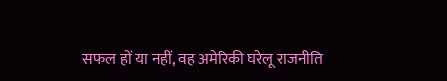सफल हों या नहीं, वह अमेरिकी घरेलू राजनीति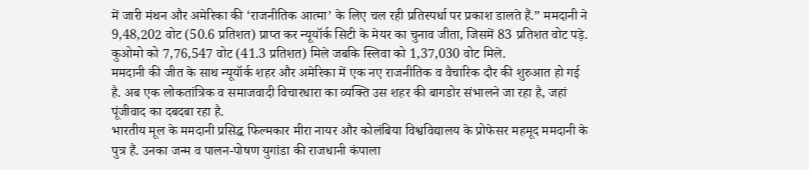में जारी मंथन और अमेरिका की ‘राजनीतिक आत्मा’ के लिए चल रही प्रतिस्पर्धा पर प्रकाश डालते हैं.” ममदानी ने 9,48,202 वोट (50.6 प्रतिशत) प्राप्त कर न्यूयॉर्क सिटी के मेयर का चुनाव जीता, जिसमें 83 प्रतिशत वोट पड़े. कुओमो को 7,76,547 वोट (41.3 प्रतिशत) मिले जबकि स्लिवा को 1,37,030 वोट मिले.
ममदानी की जीत के साथ न्यूयॉर्क शहर और अमेरिका में एक नए राजनीतिक व वैचारिक दौर की शुरुआत हो गई है. अब एक लोकतांत्रिक व समाजवादी विचारधारा का व्यक्ति उस शहर की बागडोर संभालने जा रहा है, जहां पूंजीवाद का दबदबा रहा है.
भारतीय मूल के ममदानी प्रसिद्ध फिल्मकार मीरा नायर और कोलंबिया विश्वविद्यालय के प्रोफेसर महमूद ममदानी के पुत्र हैं. उनका जन्म व पालन-पोषण युगांडा की राजधानी कंपाला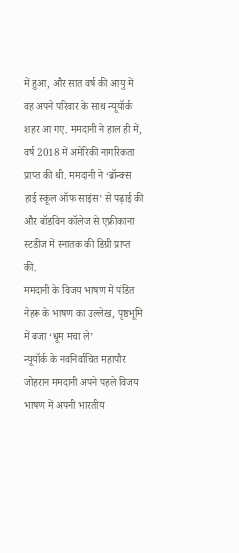में हुआ, और सात वर्ष की आयु में वह अपने परिवार के साथ न्यूयॉर्क शहर आ गए. ममदानी ने हाल ही में, वर्ष 2018 में अमेरिकी नागरिकता प्राप्त की थी. ममदानी ने ‘ब्रॉन्क्स हाई स्कूल ऑफ साइंस’ से पढ़ाई की और बॉडविन कॉलेज से एफ्रीकाना स्टडीज में स्नातक की डिग्री प्राप्त की.
ममदानी के विजय भाषण में पंडित नेहरू के भाषण का उल्लेख, पृष्ठभूमि में बजा ‘धूम मचा ले’
न्यूयॉर्क के नवनिर्वाचित महापौर जोहरान ममदानी अपने पहले विजय भाषण में अपनी भारतीय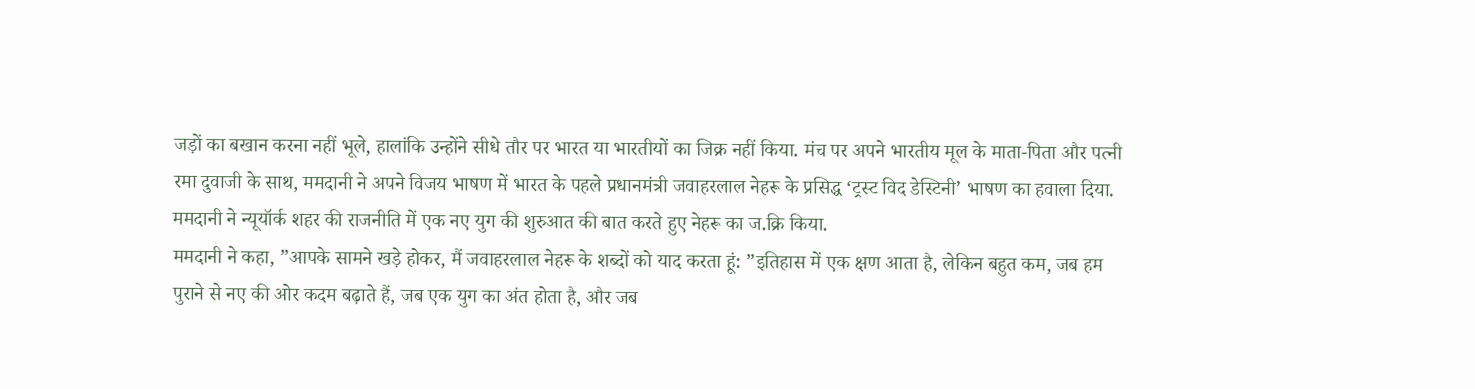जड़ों का बखान करना नहीं भूले, हालांकि उन्होंने सीधे तौर पर भारत या भारतीयों का जिक्र नहीं किया. मंच पर अपने भारतीय मूल के माता-पिता और पत्नी रमा दुवाजी के साथ, ममदानी ने अपने विजय भाषण में भारत के पहले प्रधानमंत्री जवाहरलाल नेहरू के प्रसिद्ध ‘ट्रस्ट विद डेस्टिनी’ भाषण का हवाला दिया. ममदानी ने न्यूयॉर्क शहर की राजनीति में एक नए युग की शुरुआत की बात करते हुए नेहरू का ज.क्रि किया.
ममदानी ने कहा, ”आपके सामने खड़े होकर, मैं जवाहरलाल नेहरू के शब्दों को याद करता हूं: ”इतिहास में एक क्षण आता है, लेकिन बहुत कम, जब हम पुराने से नए की ओर कदम बढ़ाते हैं, जब एक युग का अंत होता है, और जब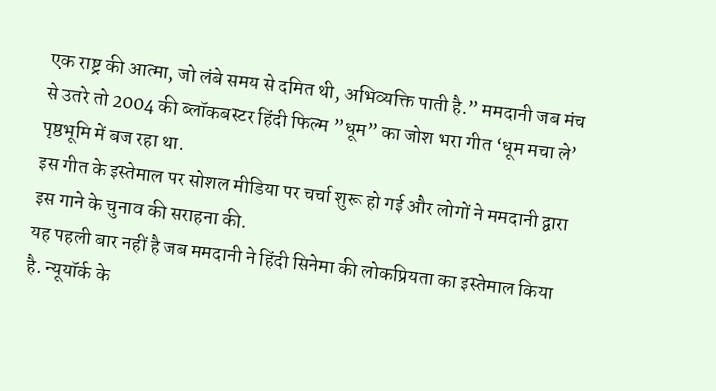एक राष्ट्र की आत्मा, जो लंबे समय से दमित थी, अभिव्यक्ति पाती है.” ममदानी जब मंच से उतरे तो 2004 की ब्लॉकबस्टर हिंदी फिल्म ”धूम” का जोश भरा गीत ‘धूम मचा ले’ पृष्ठभूमि में बज रहा था.
इस गीत के इस्तेमाल पर सोशल मीडिया पर चर्चा शुरू हो गई और लोगों ने ममदानी द्वारा इस गाने के चुनाव की सराहना की.
यह पहली बार नहीं है जब ममदानी ने हिंदी सिनेमा की लोकप्रियता का इस्तेमाल किया है. न्यूयॉर्क के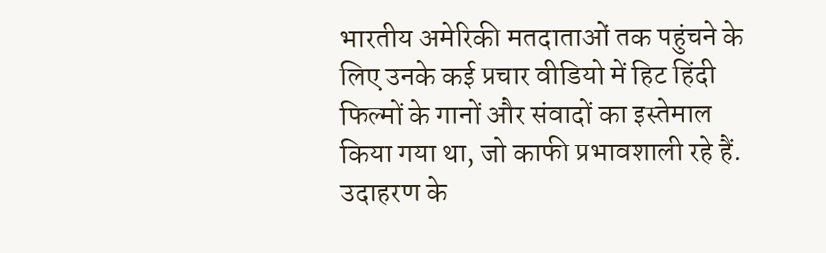भारतीय अमेरिकी मतदाताओं तक पहुंचने के लिए उनके कई प्रचार वीडियो में हिट हिंदी फिल्मों के गानों और संवादों का इस्तेमाल किया गया था, जो काफी प्रभावशाली रहे हैं. उदाहरण के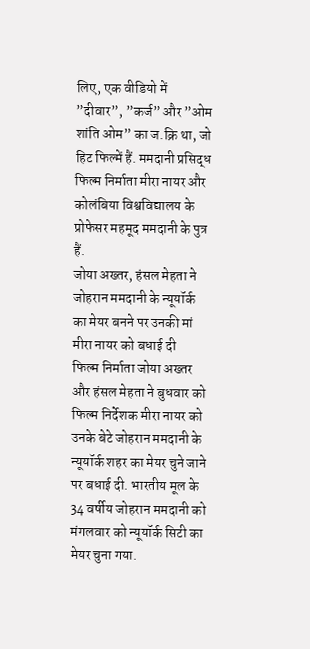लिए, एक वीडियो में ”दीवार”, ”कर्ज” और ”ओम शांति ओम” का ज.क्रि था, जो हिट फिल्में हैं. ममदानी प्रसिद्ध फिल्म निर्माता मीरा नायर और कोलंबिया विश्वविद्यालय के प्रोफेसर महमूद ममदानी के पुत्र हैं.
जोया अख्तर, हंसल मेहता ने जोहरान ममदानी के न्यूयॉर्क का मेयर बनने पर उनकी मां मीरा नायर को बधाई दी
फिल्म निर्माता जोया अख्तर और हंसल मेहता ने बुधवार को फिल्म निर्देशक मीरा नायर को उनके बेटे जोहरान ममदानी के न्यूयॉर्क शहर का मेयर चुने जाने पर बधाई दी. भारतीय मूल के 34 वर्षीय जोहरान ममदानी को मंगलवार को न्यूयॉर्क सिटी का मेयर चुना गया.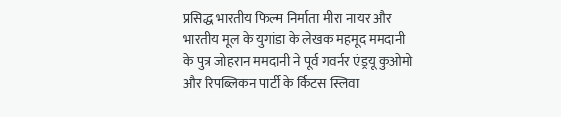प्रसिद्ध भारतीय फिल्म निर्माता मीरा नायर और भारतीय मूल के युगांडा के लेखक महमूद ममदानी के पुत्र जोहरान ममदानी ने पूर्व गवर्नर एंड्रयू कुओमो और रिपब्लिकन पार्टी के र्किटस स्लिवा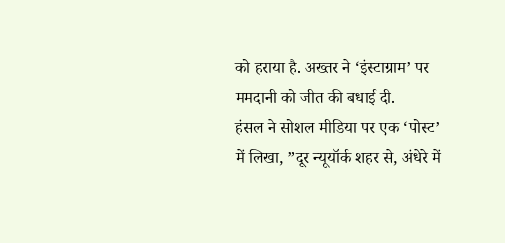को हराया है. अख्तर ने ‘इंस्टाग्राम’ पर ममदानी को जीत की बधाई दी.
हंसल ने सोशल मीडिया पर एक ‘पोस्ट’ में लिखा, ”दूर न्यूयॉर्क शहर से, अंधेरे में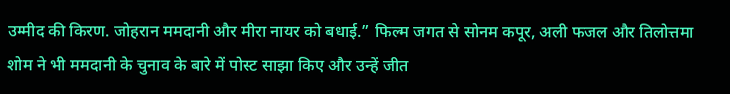उम्मीद की किरण. जोहरान ममदानी और मीरा नायर को बधाई.” फिल्म जगत से सोनम कपूर, अली फजल और तिलोत्तमा शोम ने भी ममदानी के चुनाव के बारे में पोस्ट साझा किए और उन्हें जीत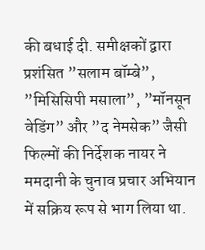की बधाई दी. समीक्षकों द्वारा प्रशंसित ”सलाम बॉम्बे”, ”मिसिसिपी मसाला”, ”मॉनसून वेडिंग” और ”द नेमसेक” जैसी फिल्मों की निर्देशक नायर ने ममदानी के चुनाव प्रचार अभियान में सक्रिय रूप से भाग लिया था.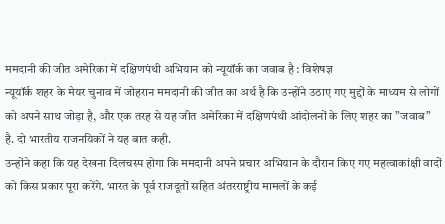ममदानी की जीत अमेरिका में दक्षिणपंथी अभियान को न्यूयॉर्क का जवाब है : विशेषज्ञ
न्यूयॉर्क शहर के मेयर चुनाव में जोहरान ममदानी की जीत का अर्थ है कि उन्होंने उठाए गए मुद्दों के माध्यम से लोगों को अपने साथ जोड़ा है, और एक तरह से यह जीत अमेरिका में दक्षिणपंथी आंदोलनों के लिए शहर का ”जवाब” है. दो भारतीय राजनयिकों ने यह बात कही.
उन्होंने कहा कि यह देखना दिलचस्प होगा कि ममदानी अपने प्रचार अभियान के दौरान किए गए महत्वाकांक्षी वादों को किस प्रकार पूरा करेंगे. भारत के पूर्व राजदूतों सहित अंतरराष्ट्रीय मामलों के कई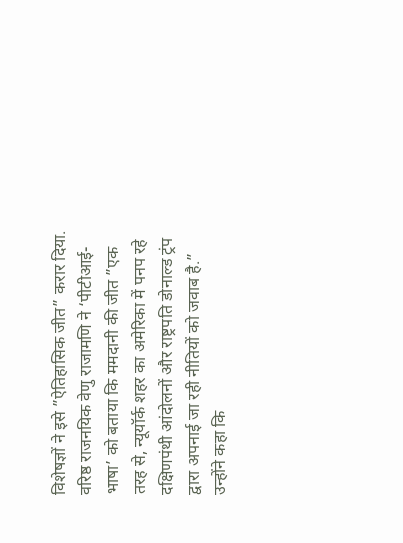विशेषज्ञों ने इसे ”ऐतिहासिक जीत” करार दिया. वरिष्ठ राजनयिक वेणु राजामणि ने ‘पीटीआई-भाषा’ को बताया कि ममदानी की जीत ”एक तरह से, न्यूयॉर्क शहर का अमेरिका में पनप रहे दक्षिणपंथी आंदोलनों और राष्ट्रपति डोनाल्ड ट्रंप द्वारा अपनाई जा रही नीतियों को जवाब है.” उन्होंने कहा कि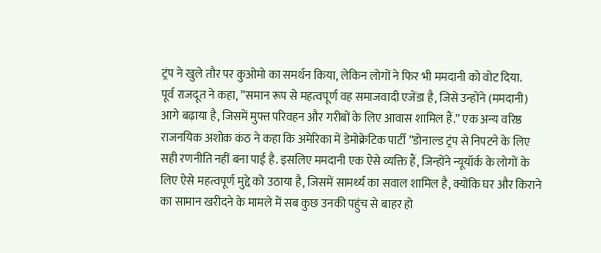ट्रंप ने खुले तौर पर कुओमो का समर्थन किया, लेकिन लोगों ने फिर भी ममदानी को वोट दिया.
पूर्व राजदूत ने कहा, ”समान रूप से महत्वपूर्ण वह समाजवादी एजेंडा है, जिसे उन्होंने (ममदानी) आगे बढ़ाया है, जिसमें मुफ्त परिवहन और गरीबों के लिए आवास शामिल हैं.” एक अन्य वरिष्ठ राजनयिक अशोक कंठ ने कहा कि अमेरिका में डेमोक्रेटिक पार्टी ”डोनाल्ड ट्रंप से निपटने के लिए सही रणनीति नहीं बना पाई है. इसलिए ममदानी एक ऐसे व्यक्ति हैं, जिन्होंने न्यूयॉर्क के लोगों के लिए ऐसे महत्वपूर्ण मुद्दे को उठाया है, जिसमें सामर्थ्य का सवाल शामिल है, क्योंकि घर और किराने का सामान खरीदने के मामले में सब कुछ उनकी पहुंच से बाहर हो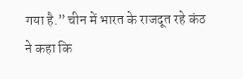गया है.” चीन में भारत के राजदूत रहे कंठ ने कहा कि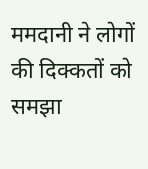ममदानी ने लोगों की दिक्कतों को समझा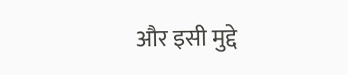और इसी मुद्दे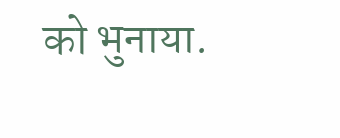को भुनाया.